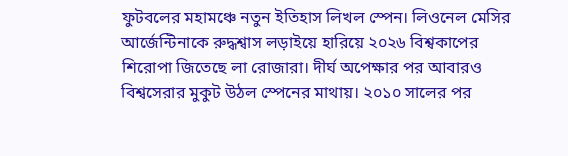ফুটবলের মহামঞ্চে নতুন ইতিহাস লিখল স্পেন। লিওনেল মেসির আর্জেন্টিনাকে রুদ্ধশ্বাস লড়াইয়ে হারিয়ে ২০২৬ বিশ্বকাপের শিরোপা জিতেছে লা রোজারা। দীর্ঘ অপেক্ষার পর আবারও বিশ্বসেরার মুকুট উঠল স্পেনের মাথায়। ২০১০ সালের পর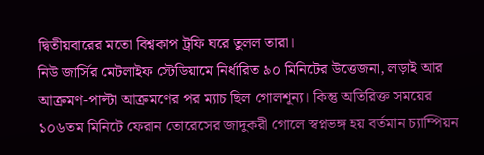দ্বিতীয়বারের মতো বিশ্বকাপ ট্রফি ঘরে তুলল তারা।
নিউ জার্সির মেটলাইফ স্টেডিয়ামে নির্ধারিত ৯০ মিনিটের উত্তেজনা, লড়াই আর আক্রমণ-পাল্টা আক্রমণের পর ম্যাচ ছিল গোলশূন্য। কিন্তু অতিরিক্ত সময়ের ১০৬তম মিনিটে ফেরান তোরেসের জাদুকরী গোলে স্বপ্নভঙ্গ হয় বর্তমান চ্যাম্পিয়ন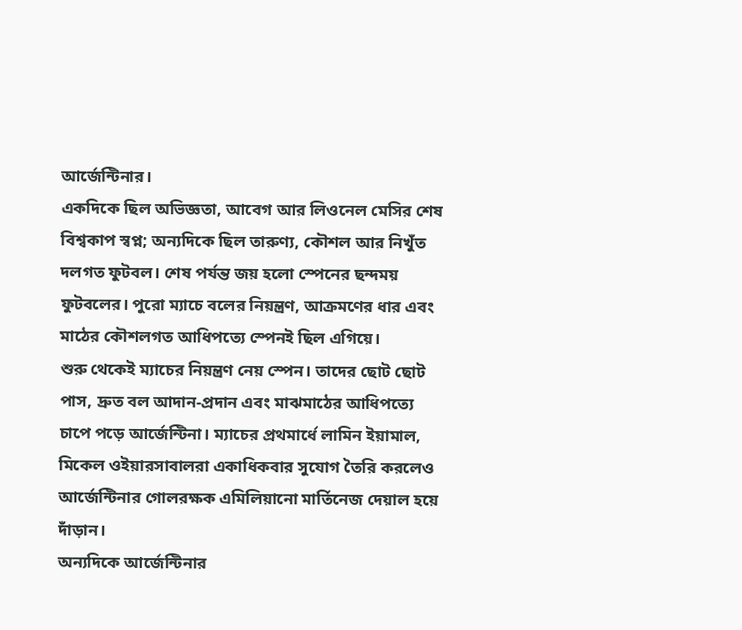আর্জেন্টিনার।
একদিকে ছিল অভিজ্ঞতা, আবেগ আর লিওনেল মেসির শেষ বিশ্বকাপ স্বপ্ন; অন্যদিকে ছিল তারুণ্য, কৌশল আর নিখুঁত দলগত ফুটবল। শেষ পর্যন্ত জয় হলো স্পেনের ছন্দময় ফুটবলের। পুরো ম্যাচে বলের নিয়ন্ত্রণ, আক্রমণের ধার এবং মাঠের কৌশলগত আধিপত্যে স্পেনই ছিল এগিয়ে।
শুরু থেকেই ম্যাচের নিয়ন্ত্রণ নেয় স্পেন। তাদের ছোট ছোট পাস, দ্রুত বল আদান-প্রদান এবং মাঝমাঠের আধিপত্যে চাপে পড়ে আর্জেন্টিনা। ম্যাচের প্রথমার্ধে লামিন ইয়ামাল, মিকেল ওইয়ারসাবালরা একাধিকবার সুযোগ তৈরি করলেও আর্জেন্টিনার গোলরক্ষক এমিলিয়ানো মার্তিনেজ দেয়াল হয়ে দাঁড়ান।
অন্যদিকে আর্জেন্টিনার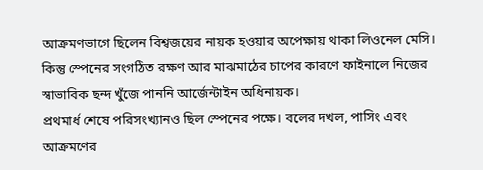আক্রমণভাগে ছিলেন বিশ্বজয়ের নায়ক হওয়ার অপেক্ষায় থাকা লিওনেল মেসি। কিন্তু স্পেনের সংগঠিত রক্ষণ আর মাঝমাঠের চাপের কারণে ফাইনালে নিজের স্বাভাবিক ছন্দ খুঁজে পাননি আর্জেন্টাইন অধিনায়ক।
প্রথমার্ধ শেষে পরিসংখ্যানও ছিল স্পেনের পক্ষে। বলের দখল, পাসিং এবং আক্রমণের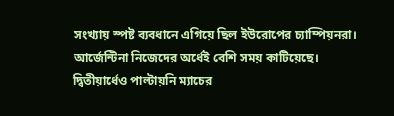সংখ্যায় স্পষ্ট ব্যবধানে এগিয়ে ছিল ইউরোপের চ্যাম্পিয়নরা। আর্জেন্টিনা নিজেদের অর্ধেই বেশি সময় কাটিয়েছে।
দ্বিতীয়ার্ধেও পাল্টায়নি ম্যাচের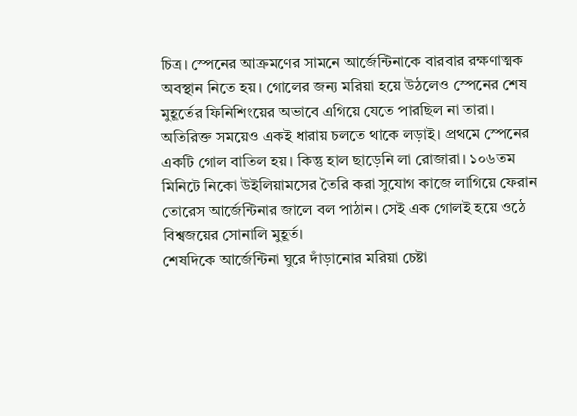চিত্র। স্পেনের আক্রমণের সামনে আর্জেন্টিনাকে বারবার রক্ষণাত্মক অবস্থান নিতে হয়। গোলের জন্য মরিয়া হয়ে উঠলেও স্পেনের শেষ মুহূর্তের ফিনিশিংয়ের অভাবে এগিয়ে যেতে পারছিল না তারা।
অতিরিক্ত সময়েও একই ধারায় চলতে থাকে লড়াই। প্রথমে স্পেনের একটি গোল বাতিল হয়। কিন্তু হাল ছাড়েনি লা রোজারা। ১০৬তম মিনিটে নিকো উইলিয়ামসের তৈরি করা সুযোগ কাজে লাগিয়ে ফেরান তোরেস আর্জেন্টিনার জালে বল পাঠান। সেই এক গোলই হয়ে ওঠে বিশ্বজয়ের সোনালি মুহূর্ত।
শেষদিকে আর্জেন্টিনা ঘুরে দাঁড়ানোর মরিয়া চেষ্টা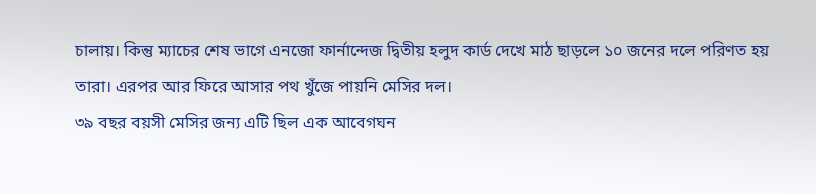চালায়। কিন্তু ম্যাচের শেষ ভাগে এনজো ফার্নান্দেজ দ্বিতীয় হলুদ কার্ড দেখে মাঠ ছাড়লে ১০ জনের দলে পরিণত হয় তারা। এরপর আর ফিরে আসার পথ খুঁজে পায়নি মেসির দল।
৩৯ বছর বয়সী মেসির জন্য এটি ছিল এক আবেগঘন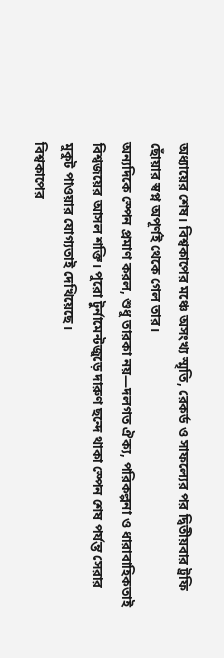অধ্যায়ের শেষ। বিশ্বকাপের মঞ্চে অসংখ্য স্মৃতি, রেকর্ড ও সাফল্যের পর দ্বিতীয়বার ট্রফি ছোঁয়ার স্বপ্ন অপূর্ণই থেকে গেল তার।
অন্যদিকে স্পেন প্রমাণ করল, শুধু তারকা নয়—দলগত ঐক্য, পরিকল্পনা ও ধারাবাহিকতাই বিশ্বজয়ের আসল শক্তি। পুরো টুর্নামেন্টজুড়ে দারুণ ছন্দে থাকা স্পেন শেষ পর্যন্ত সেরার মুকুট পাওয়ার যোগ্যতাই দেখিয়েছে।
বিশ্বকাপের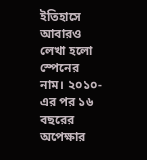ইতিহাসে আবারও লেখা হলো স্পেনের নাম। ২০১০-এর পর ১৬ বছরের অপেক্ষার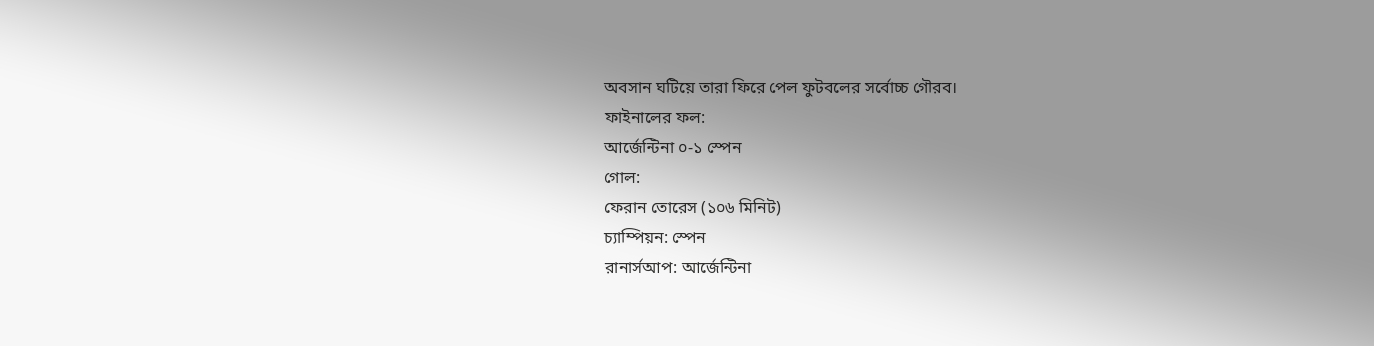অবসান ঘটিয়ে তারা ফিরে পেল ফুটবলের সর্বোচ্চ গৌরব।
ফাইনালের ফল:
আর্জেন্টিনা ০-১ স্পেন
গোল:
ফেরান তোরেস (১০৬ মিনিট)
চ্যাম্পিয়ন: স্পেন
রানার্সআপ: আর্জেন্টিনা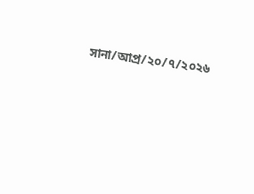সানা/আপ্র/২০/৭/২০২৬